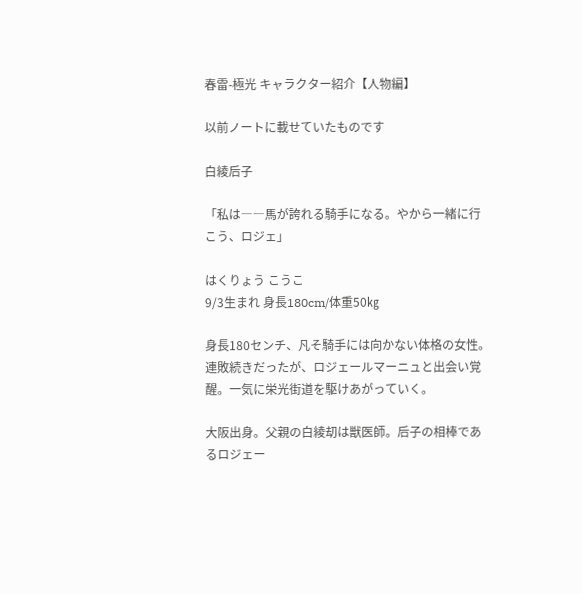春雷-極光 キャラクター紹介【人物編】

以前ノートに載せていたものです

白綾后子

「私は――馬が誇れる騎手になる。やから一緒に行こう、ロジェ」

はくりょう こうこ
9/3生まれ 身長180cm/体重50㎏

身長180センチ、凡そ騎手には向かない体格の女性。連敗続きだったが、ロジェールマーニュと出会い覚醒。一気に栄光街道を駆けあがっていく。

大阪出身。父親の白綾刧は獣医師。后子の相棒であるロジェー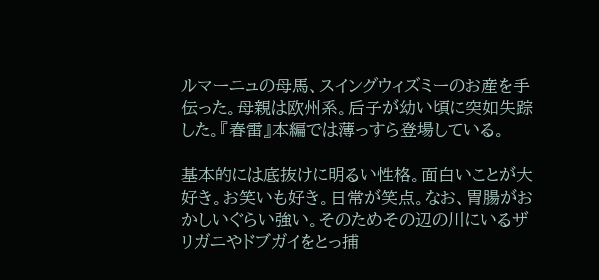ルマーニュの母馬、スイングウィズミーのお産を手伝った。母親は欧州系。后子が幼い頃に突如失踪した。『春雷』本編では薄っすら登場している。

基本的には底抜けに明るい性格。面白いことが大好き。お笑いも好き。日常が笑点。なお、胃腸がおかしいぐらい強い。そのためその辺の川にいるザリガニやドブガイをとっ捕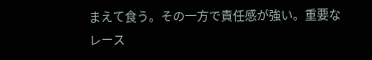まえて食う。その一方で責任感が強い。重要なレース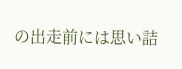の出走前には思い詰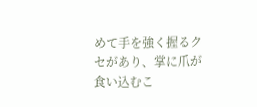めて手を強く握るクセがあり、掌に爪が食い込むこ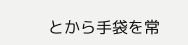とから手袋を常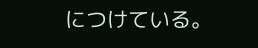につけている。